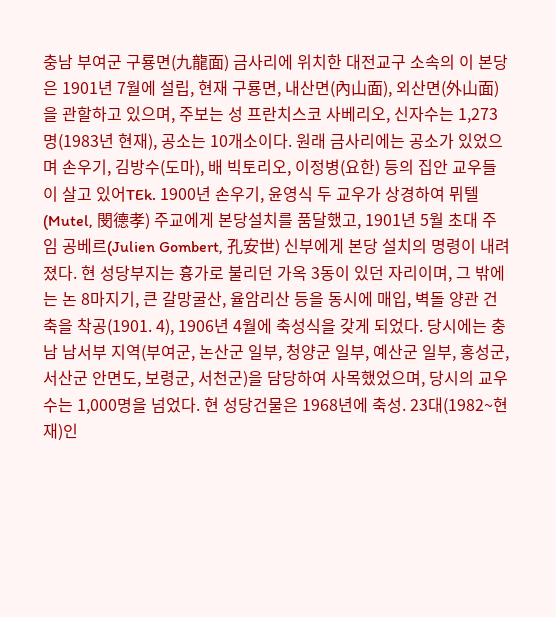충남 부여군 구룡면(九龍面) 금사리에 위치한 대전교구 소속의 이 본당은 1901년 7월에 설립, 현재 구룡면, 내산면(內山面), 외산면(外山面)을 관할하고 있으며, 주보는 성 프란치스코 사베리오, 신자수는 1,273명(1983년 현재), 공소는 10개소이다. 원래 금사리에는 공소가 있었으며 손우기, 김방수(도마), 배 빅토리오, 이정병(요한) 등의 집안 교우들이 살고 있어TEk. 1900년 손우기, 윤영식 두 교우가 상경하여 뮈텔(Mutel, 閔德孝) 주교에게 본당설치를 품달했고, 1901년 5월 초대 주임 공베르(Julien Gombert, 孔安世) 신부에게 본당 설치의 명령이 내려졌다. 현 성당부지는 흉가로 불리던 가옥 3동이 있던 자리이며, 그 밖에는 논 8마지기, 큰 갈망굴산, 율암리산 등을 동시에 매입, 벽돌 양관 건축을 착공(1901. 4), 1906년 4월에 축성식을 갖게 되었다. 당시에는 충남 남서부 지역(부여군, 논산군 일부, 청양군 일부, 예산군 일부, 홍성군, 서산군 안면도, 보령군, 서천군)을 담당하여 사목했었으며, 당시의 교우수는 1,000명을 넘었다. 현 성당건물은 1968년에 축성. 23대(1982~현재)인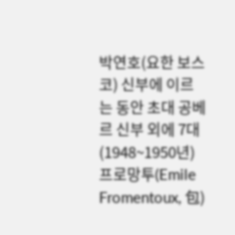박연호(요한 보스코) 신부에 이르는 동안 초대 공베르 신부 외에 7대(1948~1950년) 프로망투(Emile Fromentoux, 包)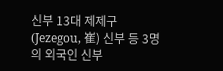신부 13대 제제구(Jezegou, 崔) 신부 등 3명의 외국인 신부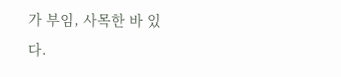가 부임, 사목한 바 있다.